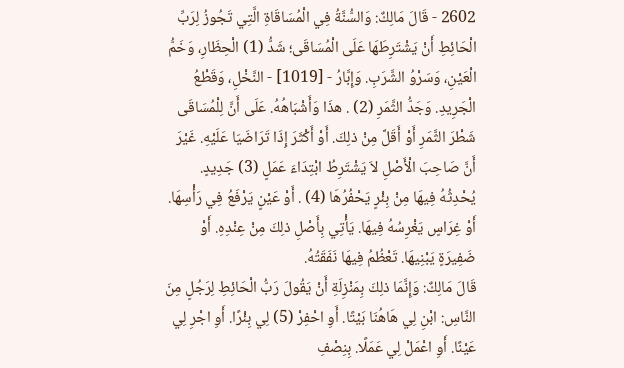2602 - قَالَ مَالِكٌ: وَالسُّنَّةُ فِي الْمُسَاقَاةِ الَّتِي تَجُوزُ لِرَبِّ الْحَائِطِ أَنْ يَشْتَرِطَهَا عَلَى الْمُسَاقَى؛ شَدُّ (1) الْحِظَارِ، وَخَمُّ الْعَيْنِ، وَسَرْوُ الشَّرَبِ. وَإِبَّارُ - [1019] - النَّخْلِ، وَقَطْعُ الْجَرِيدِ. وَجَدُّ الثَّمَرِ (2) . هذَا وَأَشْبَاهُهُ. عَلَى أَنَّ لِلْمُسَاقَى شَطْرَ الثَّمَرِ أَوْ أَقَلَّ مِنْ ذلِكَ. أَوْ أَكْثَرَ إِذَا تَرَاضَيَا عَلَيْهِ. غَيْرَ أَنَّ صَاحِبَ الْأَصْلِ لاَ يَشْتَرِطُ ابْتِدَاءَ عَمَلٍ (3) جَدِيدٍ. يُحْدِثُهُ فِيهَا مِنْ بِئْرٍ يَحْفُرُهَا (4) . أَوْ عَيْنٍ يَرْفَعُ فِي رَأْسِهَا.
أَوْ غِرَاسٍ يَغْرِسُهُ فِيهَا. يَأْتِي بِأَصْلِ ذلِكَ مِنْ عِنْدِهِ. أَوْ ضَفِيرَةٍ يَبْنِيهَا. تَعْظُمُ فِيهَا نَفَقَتُهُ.
قَالَ مَالِكٌ: وَإِنَّمَا ذلِكَ بِمَنْزِلَةِ أَنْ يَقُولَ رَبُّ الْحَائِطِ لِرَجُلٍ مِنَ النَّاسِ: ابْنِ لِي هَاهُنَا بَيْتًا. أَوِ احْفِرْ (5) لِي بِئْرًا. أَوِ اجْرِ لِي عَيْنًا. أَوِ اعْمَلْ لِي عَمَلًا. بِنِصْفِ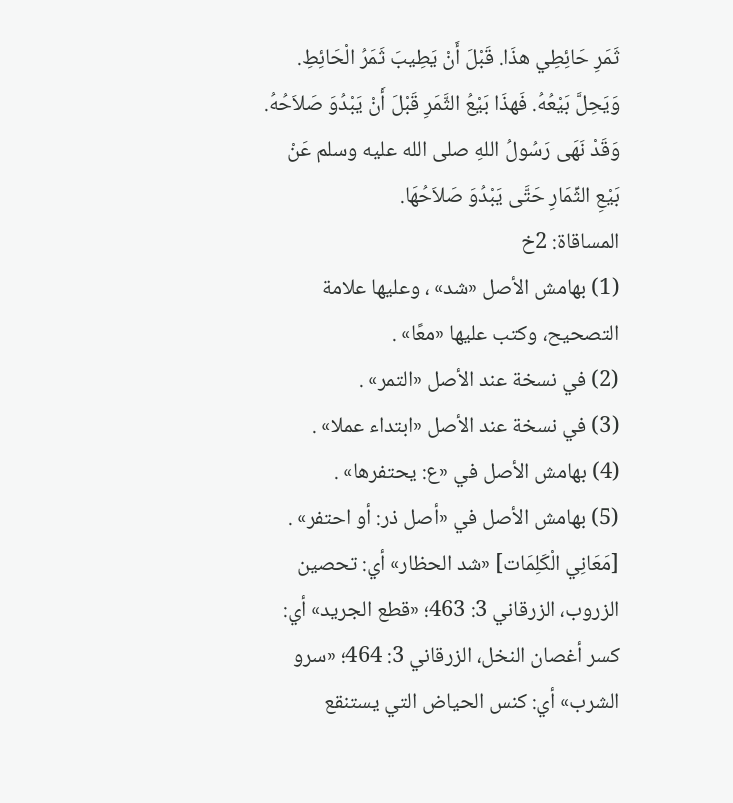ثَمَرِ حَائِطِي هذَا. قَبْلَ أَنْ يَطِيبَ ثَمَرُ الْحَائِطِ. وَيَحِلَّ بَيْعُهُ. فَهذَا بَيْعُ الثَّمَرِ قَبْلَ أَنْ يَبْدُوَ صَلاَحُهُ.
وَقَدْ نَهَى رَسُولُ اللهِ صلى الله عليه وسلم عَنْ بَيْعِ الثِّمَارِ حَتَّى يَبْدُوَ صَلاَحُهَا.
المساقاة: 2خ
(1) بهامش الأصل «شد» ، وعليها علامة التصحيح، وكتب عليها «معًا» .
(2) في نسخة عند الأصل «التمر» .
(3) في نسخة عند الأصل «ابتداء عملا» .
(4) بهامش الأصل في «ع: يحتفرها» .
(5) بهامش الأصل في «أصل ذر: أو احتفر» .
[مَعَانِي الْكَلِمَات] «شد الحظار» أي: تحصين الزروب، الزرقاني 3: 463؛ «قطع الجريد» أي: كسر أغصان النخل، الزرقاني 3: 464؛ «سرو الشرب» أي: كنس الحياض التي يستنقع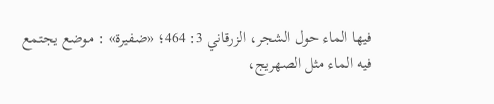فيها الماء حول الشجر، الزرقاني 3: 464؛ «ضفيرة» : موضع يجتمع فيه الماء مثل الصهريج،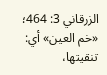الزرقاني 3: 464؛ «خم العين» أي: تنقيتها،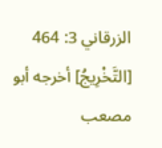الزرقاني 3: 464
[التَّخْرِيجُ] أخرجه أبو مصعب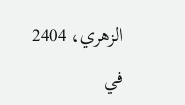الزهري، 2404 في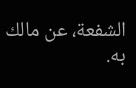الشفعة، عن مالك به.